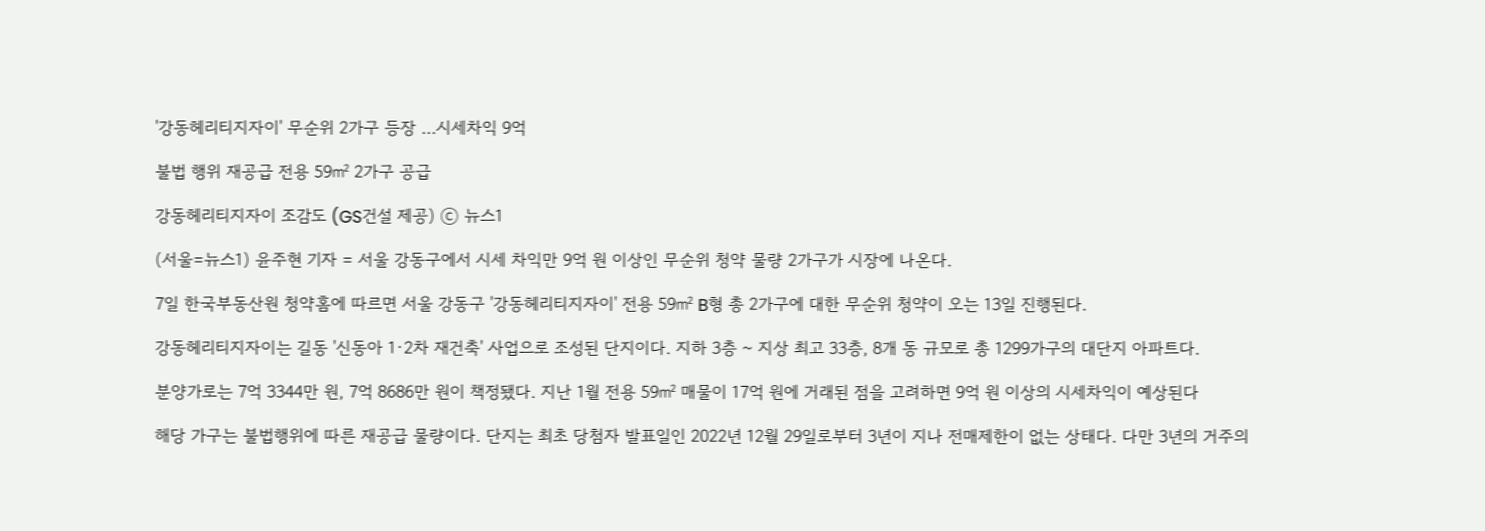'강동헤리티지자이' 무순위 2가구 등장 …시세차익 9억

불법 행위 재공급 전용 59㎡ 2가구 공급

강동헤리티지자이 조감도 (GS건설 제공) ⓒ 뉴스1

(서울=뉴스1) 윤주현 기자 = 서울 강동구에서 시세 차익만 9억 원 이상인 무순위 청약 물량 2가구가 시장에 나온다.

7일 한국부동산원 청약홈에 따르면 서울 강동구 '강동헤리티지자이' 전용 59㎡ B형 총 2가구에 대한 무순위 청약이 오는 13일 진행된다.

강동헤리티지자이는 길동 '신동아 1·2차 재건축' 사업으로 조성된 단지이다. 지하 3층 ~ 지상 최고 33층, 8개 동 규모로 총 1299가구의 대단지 아파트다.

분양가로는 7억 3344만 원, 7억 8686만 원이 책정됐다. 지난 1월 전용 59㎡ 매물이 17억 원에 거래된 점을 고려하면 9억 원 이상의 시세차익이 예상된다

해당 가구는 불법행위에 따른 재공급 물량이다. 단지는 최초 당첨자 발표일인 2022년 12월 29일로부터 3년이 지나 전매제한이 없는 상태다. 다만 3년의 거주의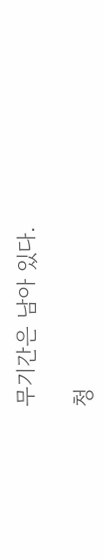무기간은 남아 있다.

청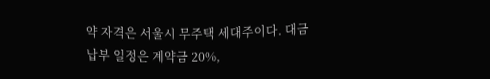약 자격은 서울시 무주택 세대주이다. 대금 납부 일정은 계약금 20%,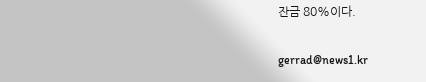잔금 80%이다.

gerrad@news1.kr